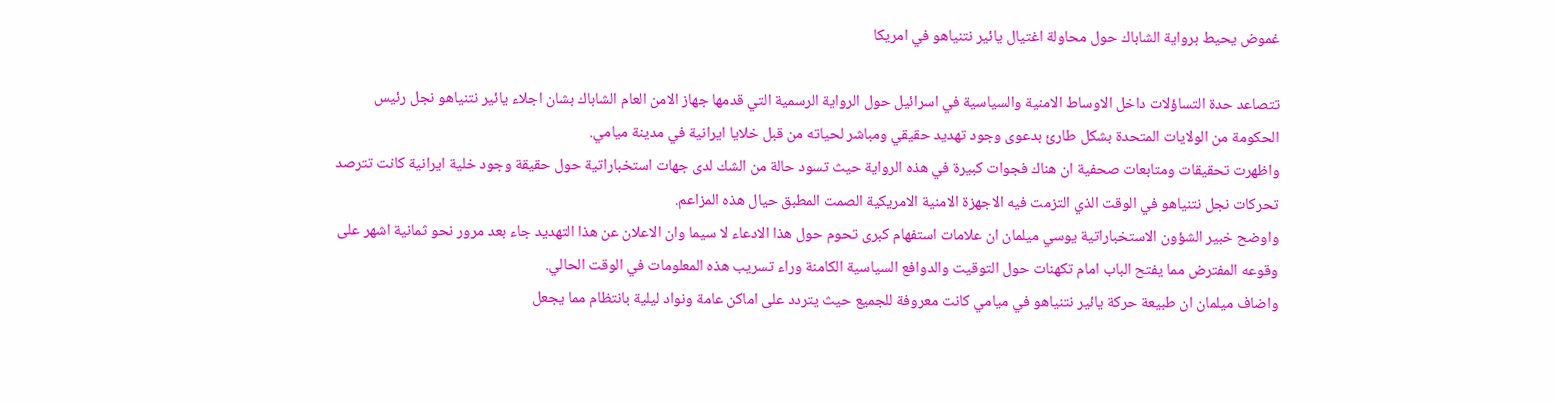غموض يحيط برواية الشاباك حول محاولة اغتيال يائير نتنياهو في امريكا

تتصاعد حدة التساؤلات داخل الاوساط الامنية والسياسية في اسرائيل حول الرواية الرسمية التي قدمها جهاز الامن العام الشاباك بشان اجلاء يائير نتنياهو نجل رئيس الحكومة من الولايات المتحدة بشكل طارئ بدعوى وجود تهديد حقيقي ومباشر لحياته من قبل خلايا ايرانية في مدينة ميامي.
واظهرت تحقيقات ومتابعات صحفية ان هناك فجوات كبيرة في هذه الرواية حيث تسود حالة من الشك لدى جهات استخباراتية حول حقيقة وجود خلية ايرانية كانت تترصد تحركات نجل نتنياهو في الوقت الذي التزمت فيه الاجهزة الامنية الامريكية الصمت المطبق حيال هذه المزاعم.
واوضح خبير الشؤون الاستخباراتية يوسي ميلمان ان علامات استفهام كبرى تحوم حول هذا الادعاء لا سيما وان الاعلان عن هذا التهديد جاء بعد مرور نحو ثمانية اشهر على وقوعه المفترض مما يفتح الباب امام تكهنات حول التوقيت والدوافع السياسية الكامنة وراء تسريب هذه المعلومات في الوقت الحالي.
واضاف ميلمان ان طبيعة حركة يائير نتنياهو في ميامي كانت معروفة للجميع حيث يتردد على اماكن عامة ونواد ليلية بانتظام مما يجعل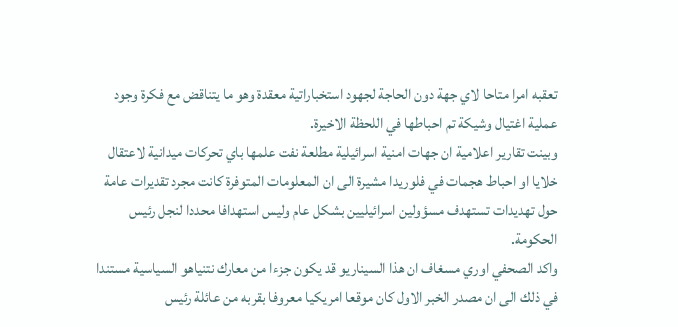تعقبه امرا متاحا لاي جهة دون الحاجة لجهود استخباراتية معقدة وهو ما يتناقض مع فكرة وجود عملية اغتيال وشيكة تم احباطها في اللحظة الاخيرة.
وبينت تقارير اعلامية ان جهات امنية اسرائيلية مطلعة نفت علمها باي تحركات ميدانية لاعتقال خلايا او احباط هجمات في فلوريدا مشيرة الى ان المعلومات المتوفرة كانت مجرد تقديرات عامة حول تهديدات تستهدف مسؤولين اسرائيليين بشكل عام وليس استهدافا محددا لنجل رئيس الحكومة.
واكد الصحفي اوري مسغاف ان هذا السيناريو قد يكون جزءا من معارك نتنياهو السياسية مستندا في ذلك الى ان مصدر الخبر الاول كان موقعا امريكيا معروفا بقربه من عائلة رئيس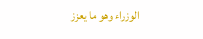الوزراء وهو ما يعزز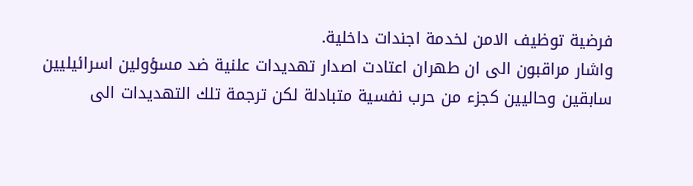فرضية توظيف الامن لخدمة اجندات داخلية.
واشار مراقبون الى ان طهران اعتادت اصدار تهديدات علنية ضد مسؤولين اسرائيليين سابقين وحاليين كجزء من حرب نفسية متبادلة لكن ترجمة تلك التهديدات الى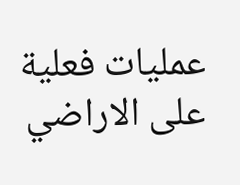عمليات فعلية على الاراضي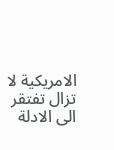الامريكية لا تزال تفتقر الى الادلة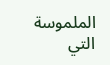الملموسة التي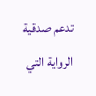تدعم صدقية الرواية التي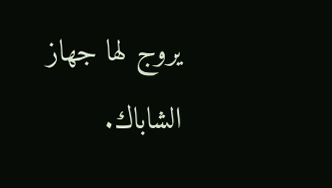يروج لها جهاز الشاباك.